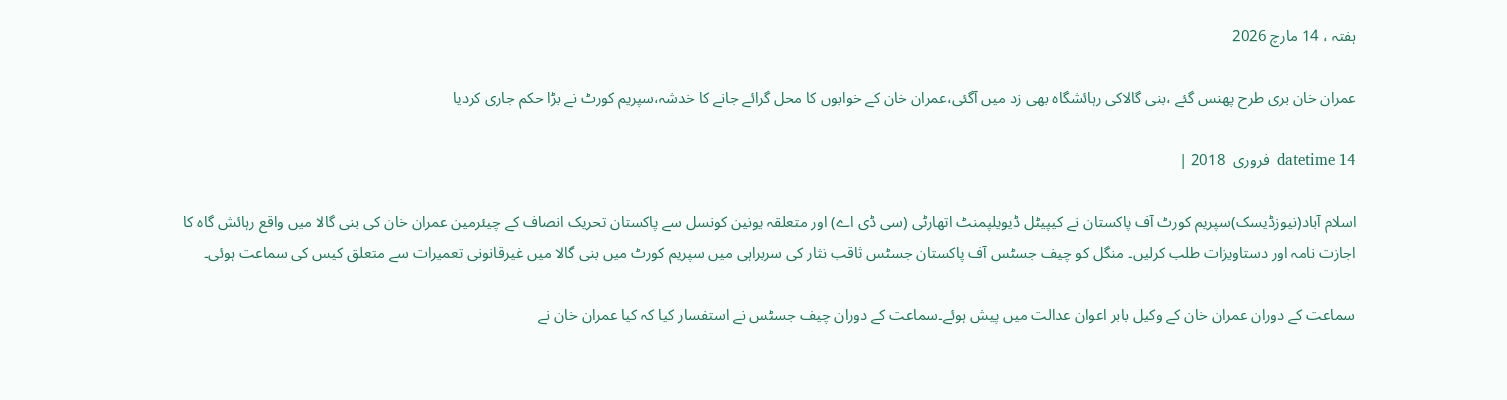ہفتہ ، 14 مارچ 2026

عمران خان بری طرح پھنس گئے ،بنی گالاکی رہائشگاہ بھی زد میں آگئی،عمران خان کے خوابوں کا محل گرائے جانے کا خدشہ،سپریم کورٹ نے بڑا حکم جاری کردیا

datetime 14  فروری  2018 |

اسلام آباد(نیوزڈیسک)سپریم کورٹ آف پاکستان نے کیپیٹل ڈیویلپمنٹ اتھارٹی (سی ڈی اے) اور متعلقہ یونین کونسل سے پاکستان تحریک انصاف کے چیئرمین عمران خان کی بنی گالا میں واقع رہائش گاہ کا اجازت نامہ اور دستاویزات طلب کرلیں۔ منگل کو چیف جسٹس آف پاکستان جسٹس ثاقب نثار کی سربراہی میں سپریم کورٹ میں بنی گالا میں غیرقانونی تعمیرات سے متعلق کیس کی سماعت ہوئی۔

سماعت کے دوران عمران خان کے وکیل بابر اعوان عدالت میں پیش ہوئے۔سماعت کے دوران چیف جسٹس نے استفسار کیا کہ کیا عمران خان نے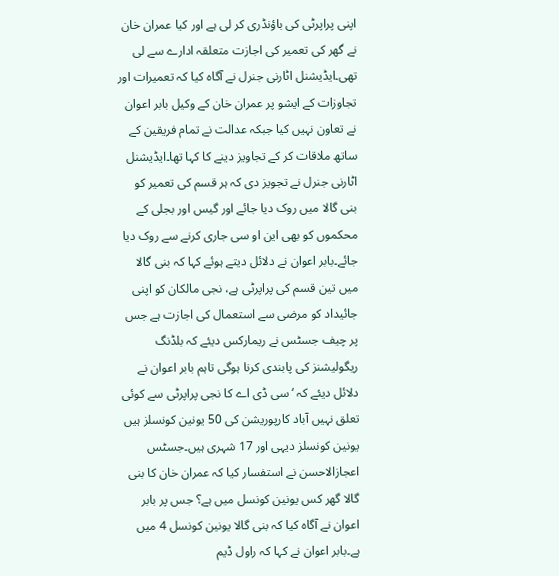اپنی پراپرٹی کی باؤنڈری کر لی ہے اور کیا عمران خان نے گھر کی تعمیر کی اجازت متعلقہ ادارے سے لی تھی۔ایڈیشنل اٹارنی جنرل نے آگاہ کیا کہ تعمیرات اور تجاوزات کے ایشو پر عمران خان کے وکیل بابر اعوان نے تعاون نہیں کیا جبکہ عدالت نے تمام فریقین کے ساتھ ملاقات کر کے تجاویز دینے کا کہا تھا۔ایڈیشنل اٹارنی جنرل نے تجویز دی کہ ہر قسم کی تعمیر کو بنی گالا میں روک دیا جائے اور گیس اور بجلی کے محکموں کو بھی این او سی جاری کرنے سے روک دیا جائے۔بابر اعوان نے دلائل دیتے ہوئے کہا کہ بنی گالا میں تین قسم کی پراپرٹی ہے، نجی مالکان کو اپنی جائیداد کو مرضی سے استعمال کی اجازت ہے جس پر چیف جسٹس نے ریمارکس دیئے کہ بلڈنگ ریگولیشنز کی پابندی کرنا ہوگی تاہم بابر اعوان نے دلائل دیئے کہ ‘سی ڈی اے کا نجی پراپرٹی سے کوئی تعلق نہیں آباد کارپوریشن کی 50 یونین کونسلز ہیں یونین کونسلز دیہی اور 17 شہری ہیں۔جسٹس اعجازالاحسن نے استفسار کیا کہ عمران خان کا بنی گالا گھر کس یونین کونسل میں ہے؟ جس پر بابر اعوان نے آگاہ کیا کہ بنی گالا یونین کونسل 4 میں ہے۔بابر اعوان نے کہا کہ راول ڈیم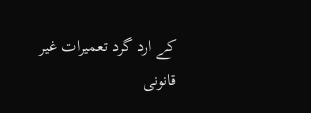کے ارد گرد تعمیرات غیر قانونی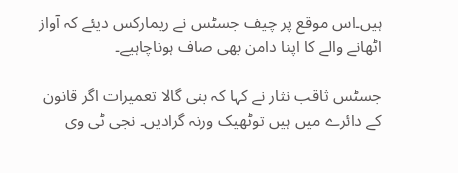ہیں۔اس موقع پر چیف جسٹس نے ریمارکس دیئے کہ آواز اٹھانے والے کا اپنا دامن بھی صاف ہوناچاہیے۔

جسٹس ثاقب نثار نے کہا کہ بنی گالا تعمیرات اگر قانون کے دائرے میں ہیں توٹھیک ورنہ گرادیں۔ نجی ٹی وی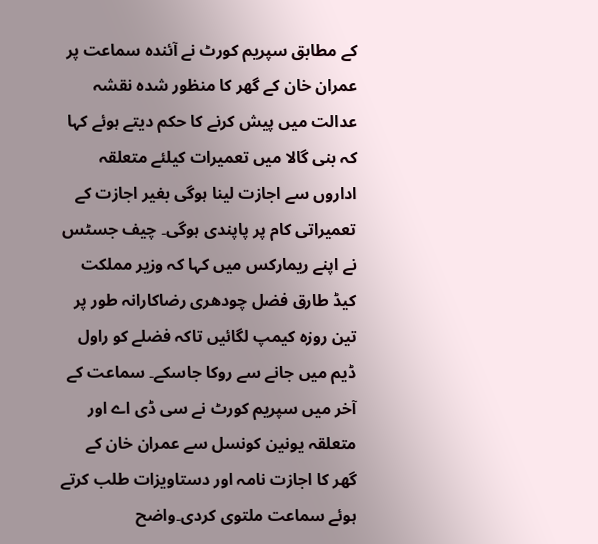کے مطابق سپریم کورٹ نے آئندہ سماعت پر عمران خان کے گھر کا منظور شدہ نقشہ عدالت میں پیش کرنے کا حکم دیتے ہوئے کہا کہ بنی گالا میں تعمیرات کیلئے متعلقہ اداروں سے اجازت لینا ہوگی بغیر اجازت کے تعمیراتی کام پر پاپندی ہوگی۔ چیف جسٹس نے اپنے ریمارکس میں کہا کہ وزیر مملکت کیڈ طارق فضل چودھری رضاکارانہ طور پر تین روزہ کیمپ لگائیں تاکہ فضلے کو راول ڈیم میں جانے سے روکا جاسکے۔ سماعت کے آخر میں سپریم کورٹ نے سی ڈی اے اور متعلقہ یونین کونسل سے عمران خان کے گھر کا اجازت نامہ اور دستاویزات طلب کرتے ہوئے سماعت ملتوی کردی۔واضح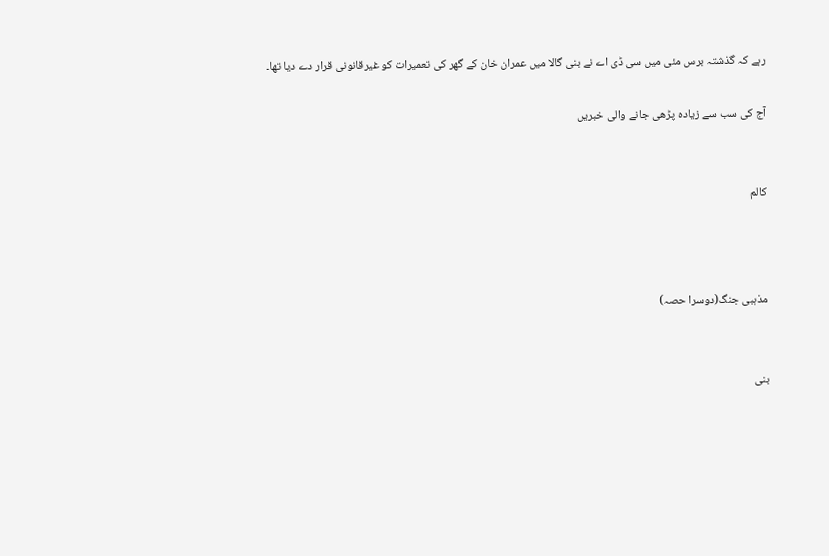رہے کہ گذشتہ برس مئی میں سی ڈی اے نے بنی گالا میں عمران خان کے گھر کی تعمیرات کو غیرقانونی قرار دے دیا تھا۔

آج کی سب سے زیادہ پڑھی جانے والی خبریں


کالم



مذہبی جنگ(دوسرا حصہ)


بنی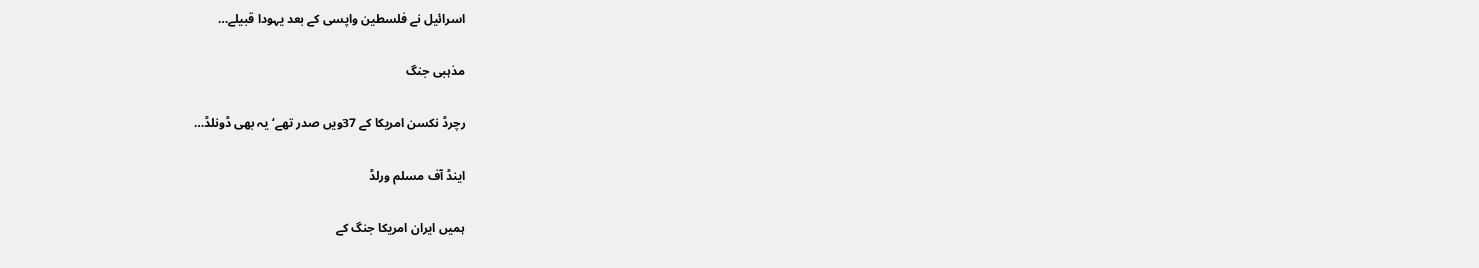اسرائیل نے فلسطین واپسی کے بعد یہودا قبیلے…

مذہبی جنگ

رچرڈ نکسن امریکا کے 37ویں صدر تھے‘ یہ بھی ڈونلڈ…

اینڈ آف مسلم ورلڈ

ہمیں ایران امریکا جنگ کے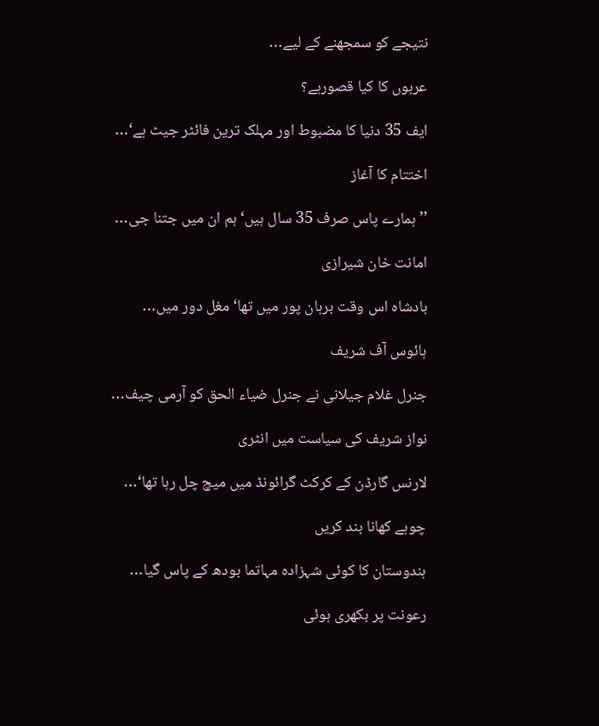نتیجے کو سمجھنے کے لیے…

عربوں کا کیا قصورہے؟

ایف 35 دنیا کا مضبوط اور مہلک ترین فائٹر جیٹ ہے‘…

اختتام کا آغاز

’’ہمارے پاس صرف 35 سال ہیں‘ ہم ان میں جتنا جی…

امانت خان شیرازی

بادشاہ اس وقت برہان پور میں تھا‘ مغل دور میں…

ہائوس آف شریف

جنرل غلام جیلانی نے جنرل ضیاء الحق کو آرمی چیف…

نواز شریف کی سیاست میں انٹری

لارنس گارڈن کے کرکٹ گرائونڈ میں میچ چل رہا تھا‘…

چوہے کھانا بند کریں

ہندوستان کا کوئی شہزادہ مہاتما بودھ کے پاس گیا…

رعونت پر بکھری ہوئی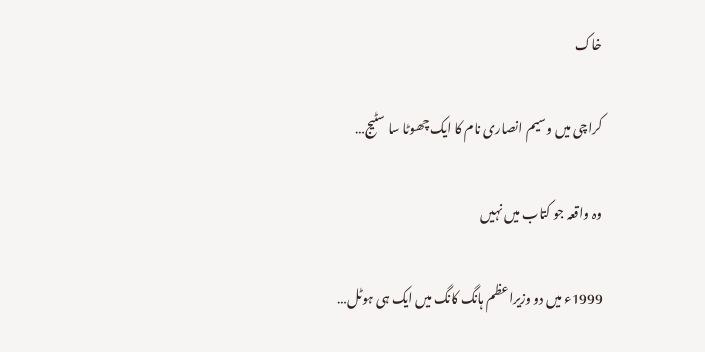خاک

کراچی میں وسیم انصاری نام کا ایک چھوٹا سا سٹیج…

وہ واقعہ جو کتاب میں نہیں

1999ء میں دو وزیراعظم ہانگ کانگ میں ایک ہی ہوٹل…